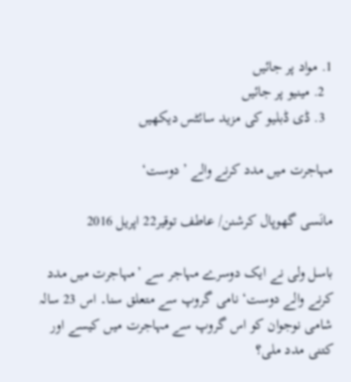1. مواد پر جائیں
  2. مینیو پر جائیں
  3. ڈی ڈبلیو کی مزید سائٹس دیکھیں

مہاجرت میں مدد کرنے والے ’دوست‘

مانَسی گھوپال کرشنن/ عاطف توقیر22 اپریل 2016

باسل ولی نے ایک دوسرے مہاجر سے ’مہاجرت میں مدد کرنے والے دوست‘ نامی گروپ سے متعلق سنا۔ اس 23 سالہ شامی نوجوان کو اس گروپ سے مہاجرت میں کیسے اور کتنی مدد ملی؟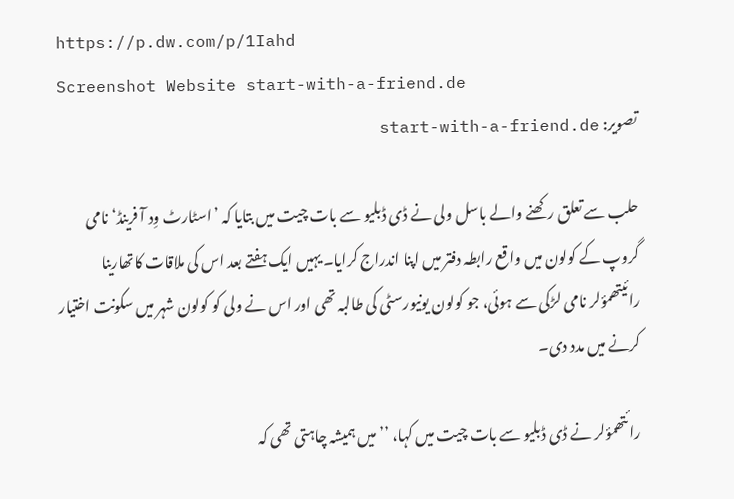https://p.dw.com/p/1Iahd
Screenshot Website start-with-a-friend.de
تصویر: start-with-a-friend.de

حلب سے تعلق رکھنے والے باسل ولی نے ڈی ڈبلیو سے بات چیت میں بتایا کہ ’اسٹارٹ وِد آ فرینڈ‘ نامی گروپ کے کولون میں واقع رابطہ دفتر میں اپنا اندراج کرایا۔ یہیں ایک ہفتے بعد اس کی ملاقات کاتھارینا رائیتھمؤلر نامی لڑکی سے ہوئی، جو کولون یونیورسٹی کی طالبہ تھی اور اس نے ولی کو کولون شہر میں سکونت اختیار کرنے میں مدد دی۔

رائتھمؤلر نے ڈی ڈبلیو سے بات چیت میں کہا، ’’میں ہمیشہ چاہتی تھی کہ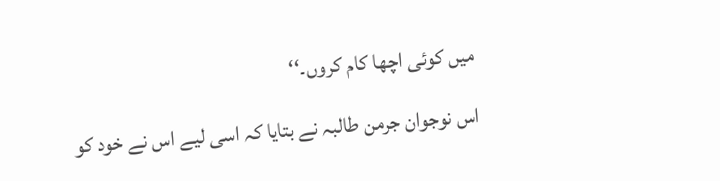میں کوئی اچھا کام کروں۔‘‘

اس نوجوان جرمن طالبہ نے بتایا کہ اسی لیے اس نے خود کو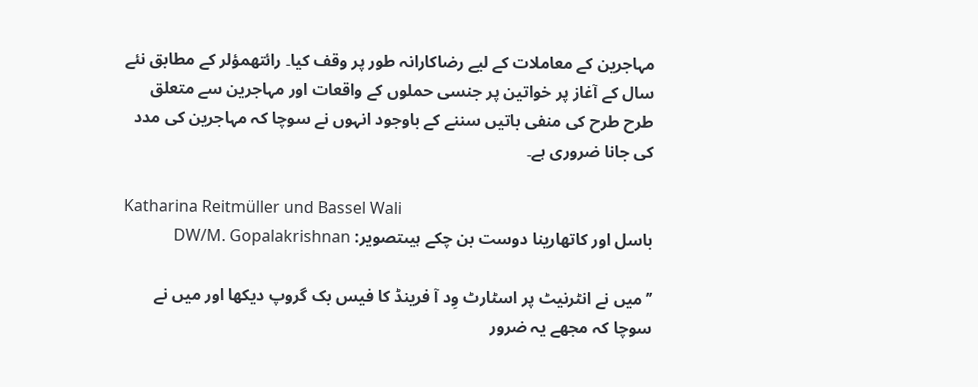مہاجرین کے معاملات کے لیے رضاکارانہ طور پر وقف کیا۔ رائتھمؤلر کے مطابق نئے سال کے آغاز پر خواتین پر جنسی حملوں کے واقعات اور مہاجرین سے متعلق طرح طرح کی منفی باتیں سننے کے باوجود انہوں نے سوچا کہ مہاجرین کی مدد کی جانا ضروری ہے۔

Katharina Reitmüller und Bassel Wali
باسل اور کاتھارینا دوست بن چکے ہیںتصویر: DW/M. Gopalakrishnan

’’میں نے انٹرنیٹ پر اسٹارٹ وِد آ فرینڈ کا فیس بک گروپ دیکھا اور میں نے سوچا کہ مجھے یہ ضرور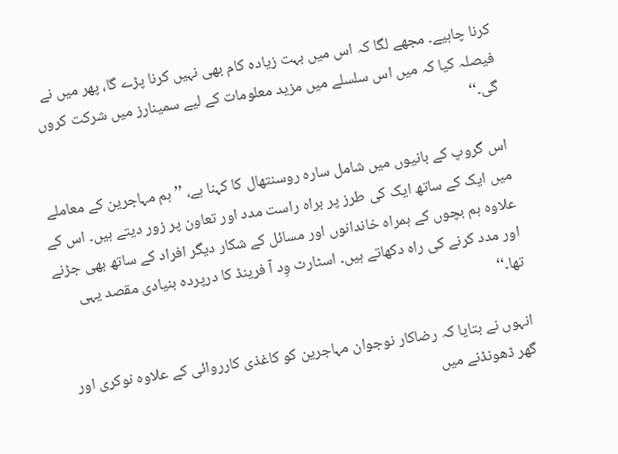کرنا چاہیے۔ مجھے لگا کہ اس میں بہت زیادہ کام بھی نہیں کرنا پڑے گا، پھر میں نے فیصلہ کیا کہ میں اس سلسلے میں مزید معلومات کے لیے سمینارز میں شرکت کروں گی۔‘‘

اس گروپ کے بانیوں میں شامل سارہ روسنتھال کا کہنا ہے، ’’ہم مہاجرین کے معاملے میں ایک کے ساتھ ایک کی طرز پر براہ راست مدد اور تعاون پر زور دیتے ہیں۔ اس کے علاوہ ہم بچوں کے ہمراہ خاندانوں اور مسائل کے شکار دیگر افراد کے ساتھ بھی جڑنے اور مدد کرنے کی راہ دکھاتے ہیں۔ اسٹارٹ وِد آ فرینڈ کا درپردہ بنیادی مقصد یہی تھا۔‘‘

انہوں نے بتایا کہ رضاکار نوجوان مہاجرین کو کاغذی کارروائی کے علاوہ نوکری اور گھر ڈھونڈنے میں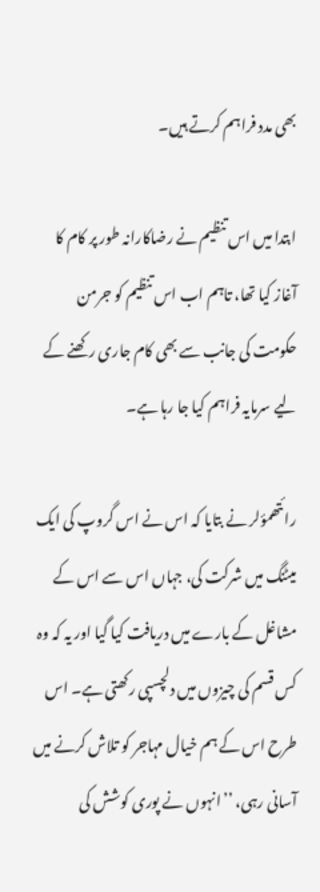بھی مدد فراہم کرتے ہیں۔

ابتدا میں اس تنظیم نے رضاکارانہ طور پر کام کا آغاز کیا تھا، تاہم اب اس تنظیم کو جرمن حکومت کی جانب سے بھی کام جاری رکھنے کے لیے سرمایہ فراہم کیا جا رہا ہے۔

رائتھمؤلر نے بتایا کہ اس نے اس گروپ کی ایک میٹنگ میں شرکت کی، جہاں اس سے اس کے مشاغل کے بارے میں دریافت کیا گیا اور یہ کہ وہ کس قسم کی چیزوں میں دلچسپی رکھتی ہے۔ اس طرح اس کے ہم خیال مہاجر کو تلاش کرنے میں آسانی رہی، ’’انہوں نے پوری کوشش کی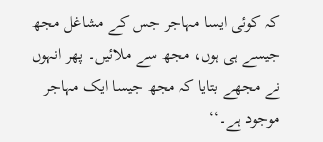کہ کوئی ایسا مہاجر جس کے مشاغل مجھ جیسے ہی ہوں، مجھ سے ملائیں۔ پھر انہوں نے مجھے بتایا کہ مجھ جیسا ایک مہاجر موجود ہے۔‘‘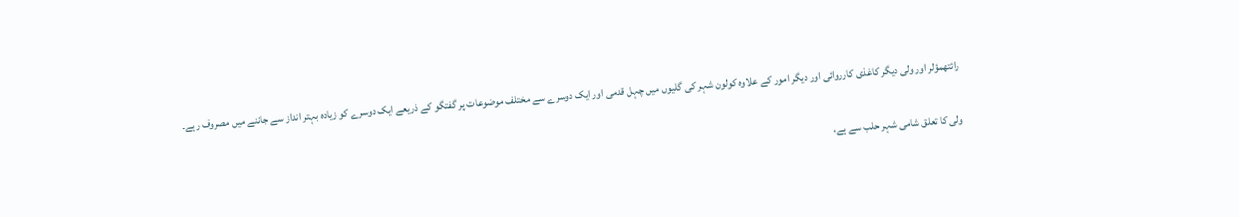رائتھمؤلر اور ولی دیگر کاغذی کارروائی اور دیگر امور کے علاوہ کولون شہر کی گلیوں میں چہل قدمی اور ایک دوسرے سے مختلف موضوعات پر گفتگو کے ذریعے ایک دوسرے کو زیادہ بہتر انداز سے جاننے میں مصروف رہے۔

ولی کا تعلق شامی شہر حلب سے ہے،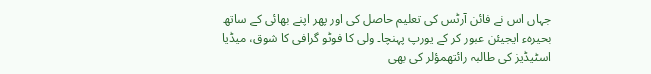جہاں اس نے فائن آرٹس کی تعلیم حاصل کی اور پھر اپنے بھائی کے ساتھ بحیرہء ایجیئن عبور کر کے یورپ پہنچا۔ ولی کا فوٹو گرافی کا شوق، میڈیا اسٹیڈیز کی طالبہ رائتھمؤلر کی بھی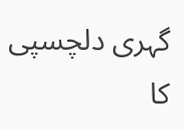گہری دلچسپی کا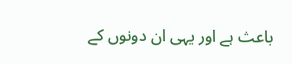باعث ہے اور یہی ان دونوں کے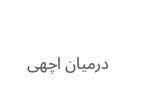درمیان اچھی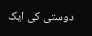دوستی کی ایک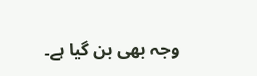وجہ بھی بن گیا ہے۔